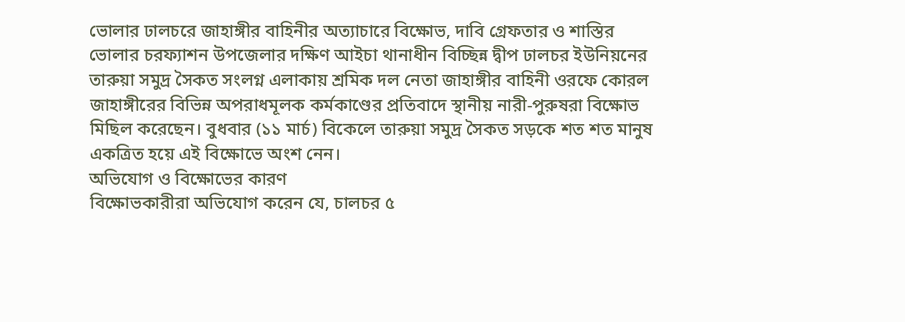ভোলার ঢালচরে জাহাঙ্গীর বাহিনীর অত্যাচারে বিক্ষোভ, দাবি গ্রেফতার ও শাস্তির
ভোলার চরফ্যাশন উপজেলার দক্ষিণ আইচা থানাধীন বিচ্ছিন্ন দ্বীপ ঢালচর ইউনিয়নের তারুয়া সমুদ্র সৈকত সংলগ্ন এলাকায় শ্রমিক দল নেতা জাহাঙ্গীর বাহিনী ওরফে কোরল জাহাঙ্গীরের বিভিন্ন অপরাধমূলক কর্মকাণ্ডের প্রতিবাদে স্থানীয় নারী-পুরুষরা বিক্ষোভ মিছিল করেছেন। বুধবার (১১ মার্চ) বিকেলে তারুয়া সমুদ্র সৈকত সড়কে শত শত মানুষ একত্রিত হয়ে এই বিক্ষোভে অংশ নেন।
অভিযোগ ও বিক্ষোভের কারণ
বিক্ষোভকারীরা অভিযোগ করেন যে, চালচর ৫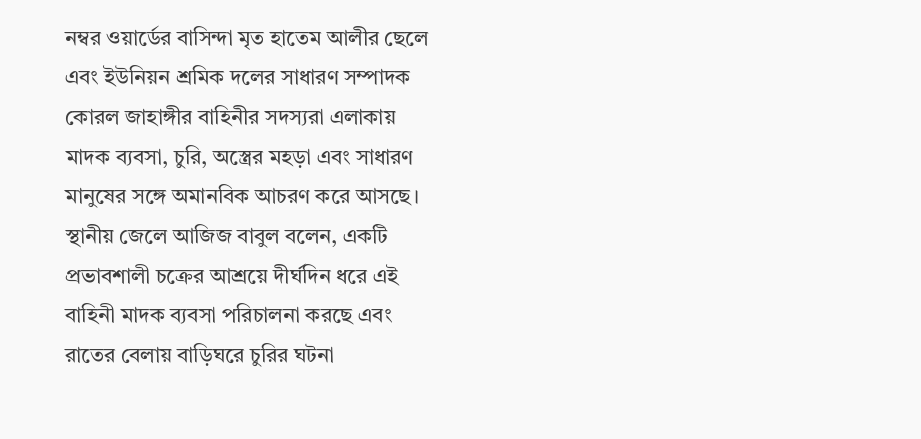নম্বর ওয়ার্ডের বাসিন্দা মৃত হাতেম আলীর ছেলে এবং ইউনিয়ন শ্রমিক দলের সাধারণ সম্পাদক কোরল জাহাঙ্গীর বাহিনীর সদস্যরা এলাকায় মাদক ব্যবসা, চুরি, অস্ত্রের মহড়া এবং সাধারণ মানুষের সঙ্গে অমানবিক আচরণ করে আসছে। স্থানীয় জেলে আজিজ বাবুল বলেন, একটি প্রভাবশালী চক্রের আশ্রয়ে দীর্ঘদিন ধরে এই বাহিনী মাদক ব্যবসা পরিচালনা করছে এবং রাতের বেলায় বাড়িঘরে চুরির ঘটনা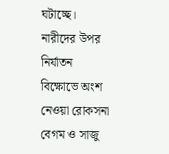ঘটাচ্ছে।
নারীদের উপর নির্যাতন
বিক্ষোভে অংশ নেওয়া রোকসনা বেগম ও সাজু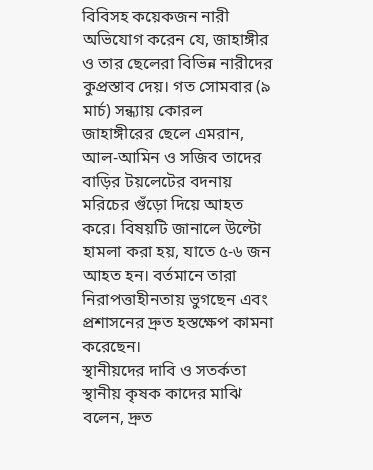বিবিসহ কয়েকজন নারী অভিযোগ করেন যে, জাহাঙ্গীর ও তার ছেলেরা বিভিন্ন নারীদের কুপ্রস্তাব দেয়। গত সোমবার (৯ মার্চ) সন্ধ্যায় কোরল জাহাঙ্গীরের ছেলে এমরান, আল-আমিন ও সজিব তাদের বাড়ির টয়লেটের বদনায় মরিচের গুঁড়ো দিয়ে আহত করে। বিষয়টি জানালে উল্টো হামলা করা হয়, যাতে ৫-৬ জন আহত হন। বর্তমানে তারা নিরাপত্তাহীনতায় ভুগছেন এবং প্রশাসনের দ্রুত হস্তক্ষেপ কামনা করেছেন।
স্থানীয়দের দাবি ও সতর্কতা
স্থানীয় কৃষক কাদের মাঝি বলেন, দ্রুত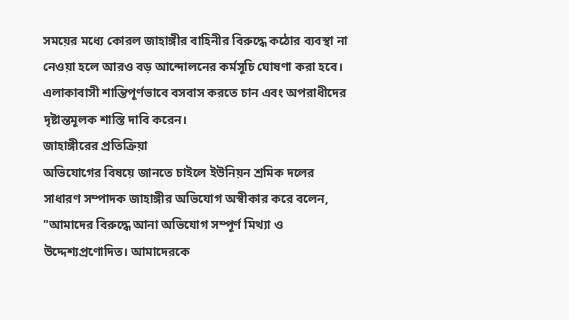সময়ের মধ্যে কোরল জাহাঙ্গীর বাহিনীর বিরুদ্ধে কঠোর ব্যবস্থা না নেওয়া হলে আরও বড় আন্দোলনের কর্মসূচি ঘোষণা করা হবে। এলাকাবাসী শান্তিপূর্ণভাবে বসবাস করতে চান এবং অপরাধীদের দৃষ্টান্তমূলক শাস্তি দাবি করেন।
জাহাঙ্গীরের প্রতিক্রিয়া
অভিযোগের বিষয়ে জানতে চাইলে ইউনিয়ন শ্রমিক দলের সাধারণ সম্পাদক জাহাঙ্গীর অভিযোগ অস্বীকার করে বলেন, "আমাদের বিরুদ্ধে আনা অভিযোগ সম্পূর্ণ মিথ্যা ও উদ্দেশ্যপ্রণোদিত। আমাদেরকে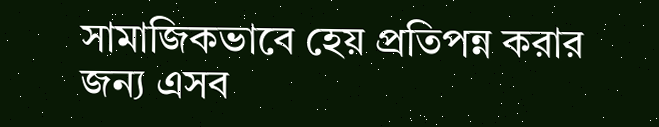সামাজিকভাবে হেয় প্রতিপন্ন করার জন্য এসব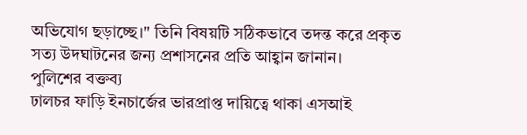অভিযোগ ছড়াচ্ছে।" তিনি বিষয়টি সঠিকভাবে তদন্ত করে প্রকৃত সত্য উদঘাটনের জন্য প্রশাসনের প্রতি আহ্বান জানান।
পুলিশের বক্তব্য
ঢালচর ফাড়ি ইনচার্জের ভারপ্রাপ্ত দায়িত্বে থাকা এসআই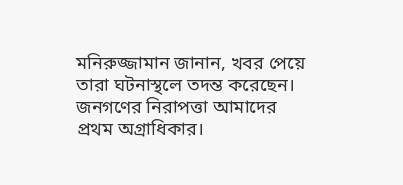মনিরুজ্জামান জানান, খবর পেয়ে তারা ঘটনাস্থলে তদন্ত করেছেন। জনগণের নিরাপত্তা আমাদের প্রথম অগ্রাধিকার।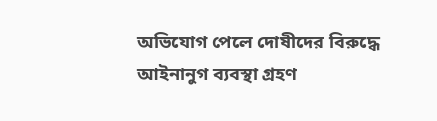অভিযোগ পেলে দোষীদের বিরুদ্ধে আইনানুগ ব্যবস্থা গ্রহণ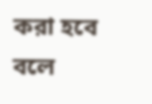করা হবে বলে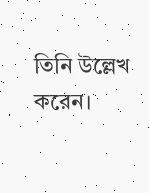তিনি উল্লেখ করেন।